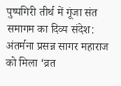पुष्पगिरी तीर्थ में गूंजा संत समागम का दिव्य संदेश: अंतर्मना प्रसन्न सागर महाराज को मिला ‘व्रत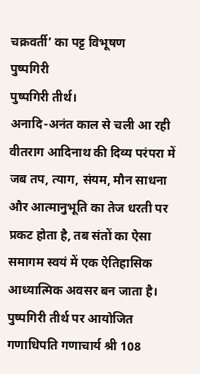चक्रवर्ती’ का पट्ट विभूषण
पुष्पगिरी
पुष्पगिरी तीर्थ।
अनादि-अनंत काल से चली आ रही वीतराग आदिनाथ की दिव्य परंपरा में जब तप, त्याग, संयम, मौन साधना और आत्मानुभूति का तेज धरती पर प्रकट होता है, तब संतों का ऐसा समागम स्वयं में एक ऐतिहासिक आध्यात्मिक अवसर बन जाता है। पुष्पगिरी तीर्थ पर आयोजित गणाधिपति गणाचार्य श्री 108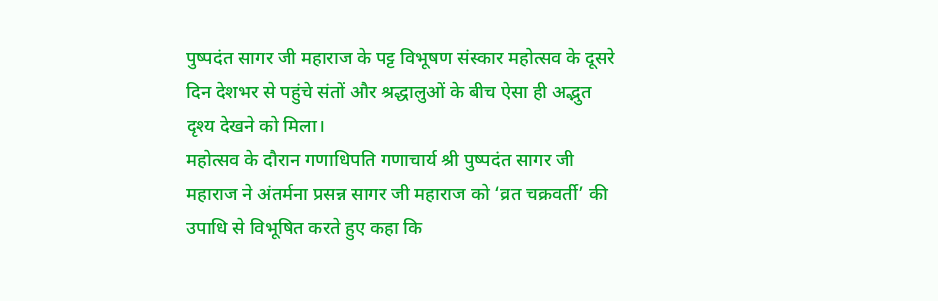पुष्पदंत सागर जी महाराज के पट्ट विभूषण संस्कार महोत्सव के दूसरे दिन देशभर से पहुंचे संतों और श्रद्धालुओं के बीच ऐसा ही अद्भुत दृश्य देखने को मिला।
महोत्सव के दौरान गणाधिपति गणाचार्य श्री पुष्पदंत सागर जी महाराज ने अंतर्मना प्रसन्न सागर जी महाराज को ‘व्रत चक्रवर्ती’ की उपाधि से विभूषित करते हुए कहा कि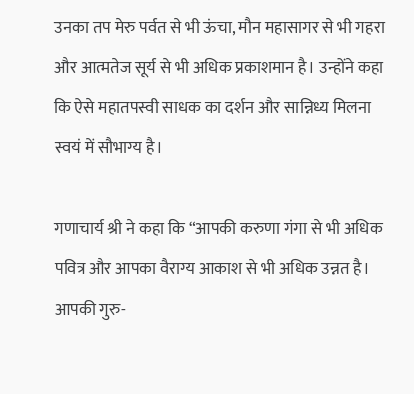उनका तप मेरु पर्वत से भी ऊंचा, मौन महासागर से भी गहरा और आत्मतेज सूर्य से भी अधिक प्रकाशमान है। उन्होंने कहा कि ऐसे महातपस्वी साधक का दर्शन और सान्निध्य मिलना स्वयं में सौभाग्य है।

गणाचार्य श्री ने कहा कि “आपकी करुणा गंगा से भी अधिक पवित्र और आपका वैराग्य आकाश से भी अधिक उन्नत है। आपकी गुरु-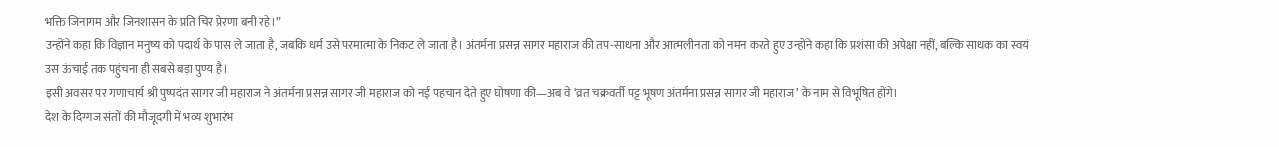भक्ति जिनागम और जिनशासन के प्रति चिर प्रेरणा बनी रहे।”
उन्होंने कहा कि विज्ञान मनुष्य को पदार्थ के पास ले जाता है, जबकि धर्म उसे परमात्मा के निकट ले जाता है। अंतर्मना प्रसन्न सागर महाराज की तप-साधना और आत्मलीनता को नमन करते हुए उन्होंने कहा कि प्रशंसा की अपेक्षा नहीं, बल्कि साधक का स्वयं उस ऊंचाई तक पहुंचना ही सबसे बड़ा पुण्य है।
इसी अवसर पर गणाचार्य श्री पुष्पदंत सागर जी महाराज ने अंतर्मना प्रसन्न सागर जी महाराज को नई पहचान देते हुए घोषणा की—अब वे ‘व्रत चक्रवर्ती पट्ट भूषण अंतर्मना प्रसन्न सागर जी महाराज’ के नाम से विभूषित होंगे।
देश के दिग्गज संतों की मौजूदगी में भव्य शुभारंभ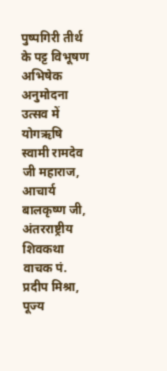पुष्पगिरी तीर्थ के पट्ट विभूषण अभिषेक अनुमोदना उत्सव में योगऋषि स्वामी रामदेव जी महाराज, आचार्य बालकृष्ण जी, अंतरराष्ट्रीय शिवकथा वाचक पं. प्रदीप मिश्रा, पूज्य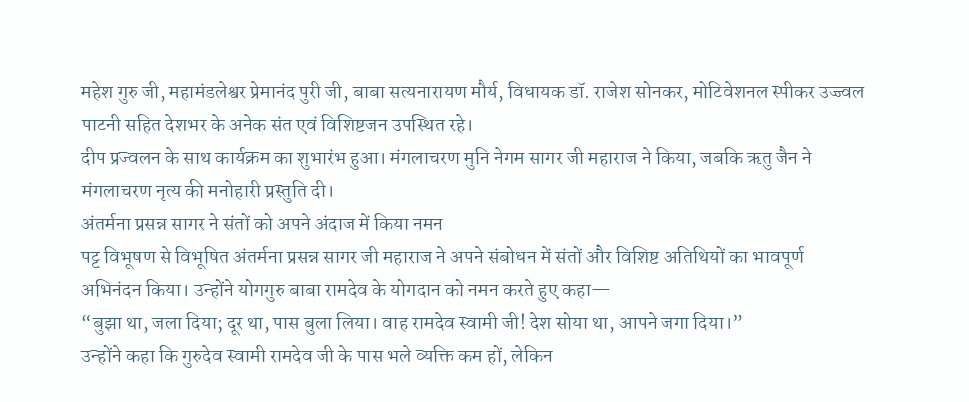महेश गुरु जी, महामंडलेश्वर प्रेमानंद पुरी जी, बाबा सत्यनारायण मौर्य, विधायक डॉ. राजेश सोनकर, मोटिवेशनल स्पीकर उज्ज्वल पाटनी सहित देशभर के अनेक संत एवं विशिष्टजन उपस्थित रहे।
दीप प्रज्वलन के साथ कार्यक्रम का शुभारंभ हुआ। मंगलाचरण मुनि नेगम सागर जी महाराज ने किया, जबकि ऋतु जैन ने मंगलाचरण नृत्य की मनोहारी प्रस्तुति दी।
अंतर्मना प्रसन्न सागर ने संतों को अपने अंदाज में किया नमन
पट्ट विभूषण से विभूषित अंतर्मना प्रसन्न सागर जी महाराज ने अपने संबोधन में संतों और विशिष्ट अतिथियों का भावपूर्ण अभिनंदन किया। उन्होंने योगगुरु बाबा रामदेव के योगदान को नमन करते हुए कहा—
“बुझा था, जला दिया; दूर था, पास बुला लिया। वाह रामदेव स्वामी जी! देश सोया था, आपने जगा दिया।”
उन्होंने कहा कि गुरुदेव स्वामी रामदेव जी के पास भले व्यक्ति कम हों, लेकिन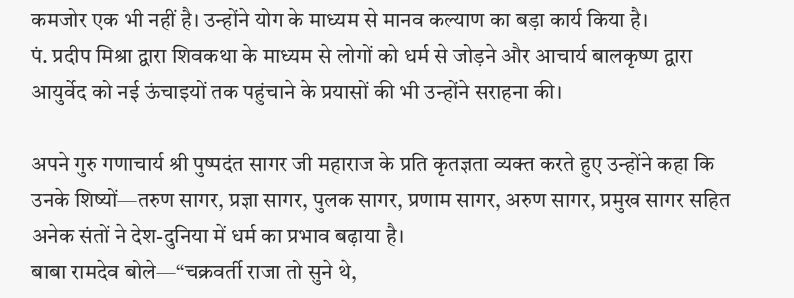कमजोर एक भी नहीं है। उन्होंने योग के माध्यम से मानव कल्याण का बड़ा कार्य किया है।
पं. प्रदीप मिश्रा द्वारा शिवकथा के माध्यम से लोगों को धर्म से जोड़ने और आचार्य बालकृष्ण द्वारा आयुर्वेद को नई ऊंचाइयों तक पहुंचाने के प्रयासों की भी उन्होंने सराहना की।

अपने गुरु गणाचार्य श्री पुष्पदंत सागर जी महाराज के प्रति कृतज्ञता व्यक्त करते हुए उन्होंने कहा कि उनके शिष्यों—तरुण सागर, प्रज्ञा सागर, पुलक सागर, प्रणाम सागर, अरुण सागर, प्रमुख सागर सहित अनेक संतों ने देश-दुनिया में धर्म का प्रभाव बढ़ाया है।
बाबा रामदेव बोले—“चक्रवर्ती राजा तो सुने थे,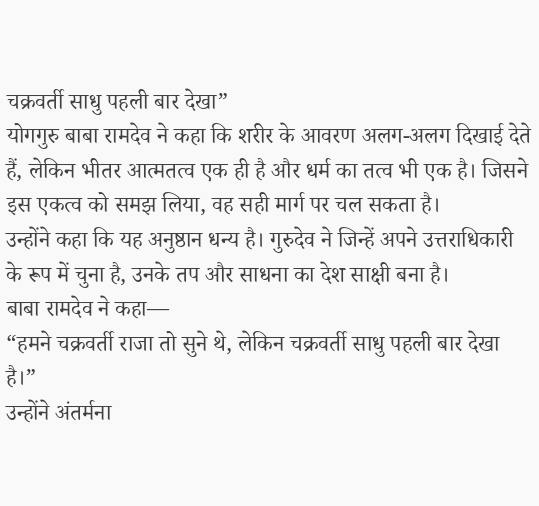चक्रवर्ती साधु पहली बार देखा”
योगगुरु बाबा रामदेव ने कहा कि शरीर के आवरण अलग-अलग दिखाई देते हैं, लेकिन भीतर आत्मतत्व एक ही है और धर्म का तत्व भी एक है। जिसने इस एकत्व को समझ लिया, वह सही मार्ग पर चल सकता है।
उन्होंने कहा कि यह अनुष्ठान धन्य है। गुरुदेव ने जिन्हें अपने उत्तराधिकारी के रूप में चुना है, उनके तप और साधना का देश साक्षी बना है।
बाबा रामदेव ने कहा—
“हमने चक्रवर्ती राजा तो सुने थे, लेकिन चक्रवर्ती साधु पहली बार देखा है।”
उन्होंने अंतर्मना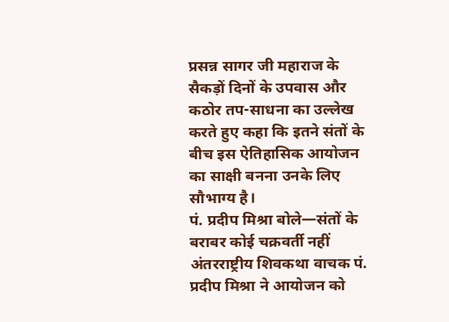प्रसन्न सागर जी महाराज के सैकड़ों दिनों के उपवास और कठोर तप-साधना का उल्लेख करते हुए कहा कि इतने संतों के बीच इस ऐतिहासिक आयोजन का साक्षी बनना उनके लिए सौभाग्य है।
पं. प्रदीप मिश्रा बोले—संतों के बराबर कोई चक्रवर्ती नहीं
अंतरराष्ट्रीय शिवकथा वाचक पं. प्रदीप मिश्रा ने आयोजन को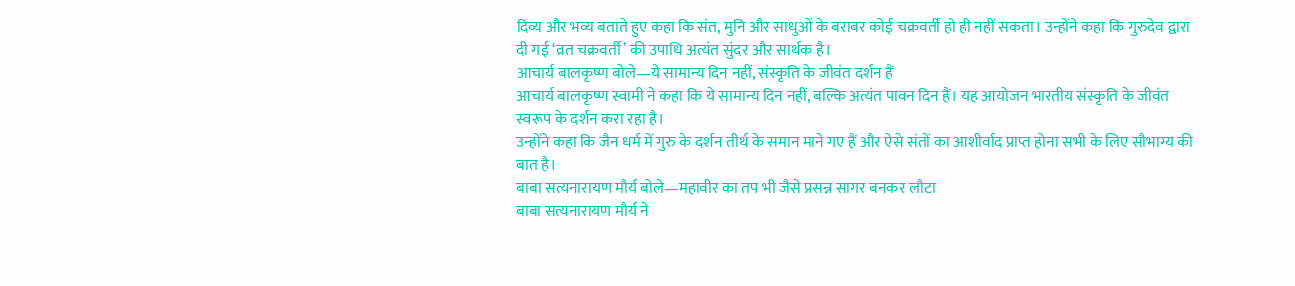दिव्य और भव्य बताते हुए कहा कि संत, मुनि और साधुओं के बराबर कोई चक्रवर्ती हो ही नहीं सकता। उन्होंने कहा कि गुरुदेव द्वारा दी गई ‘व्रत चक्रवर्ती’ की उपाधि अत्यंत सुंदर और सार्थक है।
आचार्य बालकृष्ण बोले—ये सामान्य दिन नहीं, संस्कृति के जीवंत दर्शन हैं
आचार्य बालकृष्ण स्वामी ने कहा कि ये सामान्य दिन नहीं, बल्कि अत्यंत पावन दिन हैं। यह आयोजन भारतीय संस्कृति के जीवंत स्वरूप के दर्शन करा रहा है।
उन्होंने कहा कि जैन धर्म में गुरु के दर्शन तीर्थ के समान माने गए हैं और ऐसे संतों का आशीर्वाद प्राप्त होना सभी के लिए सौभाग्य की बात है।
बाबा सत्यनारायण मौर्य बोले—महावीर का तप भी जैसे प्रसन्न सागर बनकर लौटा
बाबा सत्यनारायण मौर्य ने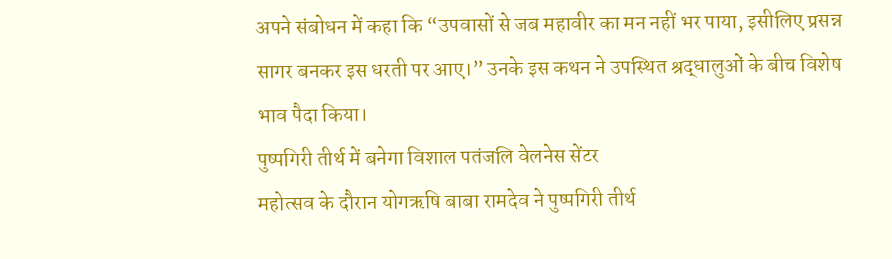अपने संबोधन में कहा कि “उपवासों से जब महावीर का मन नहीं भर पाया, इसीलिए प्रसन्न सागर बनकर इस धरती पर आए।” उनके इस कथन ने उपस्थित श्रद्धालुओं के बीच विशेष भाव पैदा किया।
पुष्पगिरी तीर्थ में बनेगा विशाल पतंजलि वेलनेस सेंटर
महोत्सव के दौरान योगऋषि बाबा रामदेव ने पुष्पगिरी तीर्थ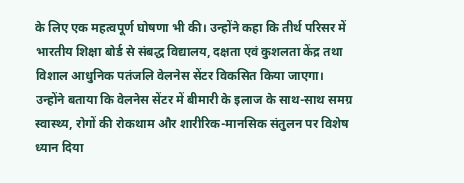के लिए एक महत्वपूर्ण घोषणा भी की। उन्होंने कहा कि तीर्थ परिसर में भारतीय शिक्षा बोर्ड से संबद्ध विद्यालय, दक्षता एवं कुशलता केंद्र तथा विशाल आधुनिक पतंजलि वेलनेस सेंटर विकसित किया जाएगा।
उन्होंने बताया कि वेलनेस सेंटर में बीमारी के इलाज के साथ-साथ समग्र स्वास्थ्य, रोगों की रोकथाम और शारीरिक-मानसिक संतुलन पर विशेष ध्यान दिया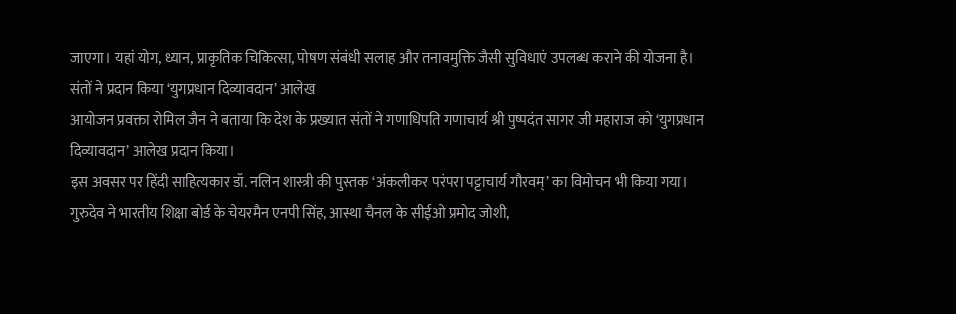जाएगा। यहां योग, ध्यान, प्राकृतिक चिकित्सा, पोषण संबंधी सलाह और तनावमुक्ति जैसी सुविधाएं उपलब्ध कराने की योजना है।
संतों ने प्रदान किया ‘युगप्रधान दिव्यावदान’ आलेख
आयोजन प्रवक्ता रोमिल जैन ने बताया कि देश के प्रख्यात संतों ने गणाधिपति गणाचार्य श्री पुष्पदंत सागर जी महाराज को ‘युगप्रधान दिव्यावदान’ आलेख प्रदान किया।
इस अवसर पर हिंदी साहित्यकार डॉ. नलिन शास्त्री की पुस्तक ‘अंकलीकर परंपरा पट्टाचार्य गौरवम्’ का विमोचन भी किया गया।
गुरुदेव ने भारतीय शिक्षा बोर्ड के चेयरमैन एनपी सिंह, आस्था चैनल के सीईओ प्रमोद जोशी,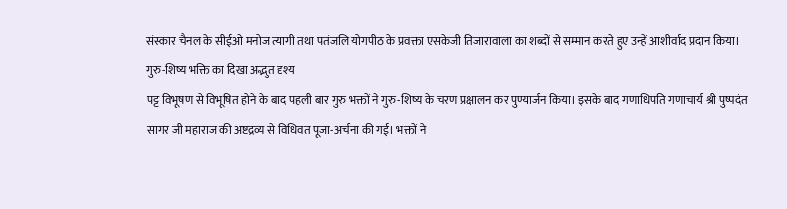संस्कार चैनल के सीईओ मनोज त्यागी तथा पतंजलि योगपीठ के प्रवक्ता एसकेजी तिजारावाला का शब्दों से सम्मान करते हुए उन्हें आशीर्वाद प्रदान किया।
गुरु-शिष्य भक्ति का दिखा अद्भुत दृश्य
पट्ट विभूषण से विभूषित होने के बाद पहली बार गुरु भक्तों ने गुरु-शिष्य के चरण प्रक्षालन कर पुण्यार्जन किया। इसके बाद गणाधिपति गणाचार्य श्री पुष्पदंत सागर जी महाराज की अष्टद्रव्य से विधिवत पूजा-अर्चना की गई। भक्तों ने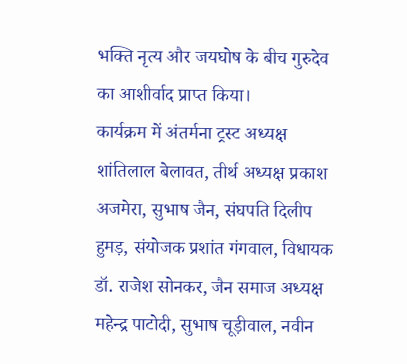भक्ति नृत्य और जयघोष के बीच गुरुदेव का आशीर्वाद प्राप्त किया।
कार्यक्रम में अंतर्मना ट्रस्ट अध्यक्ष शांतिलाल बेलावत, तीर्थ अध्यक्ष प्रकाश अजमेरा, सुभाष जैन, संघपति दिलीप हुमड़, संयोजक प्रशांत गंगवाल, विधायक डॉ. राजेश सोनकर, जैन समाज अध्यक्ष महेन्द्र पाटोदी, सुभाष चूड़ीवाल, नवीन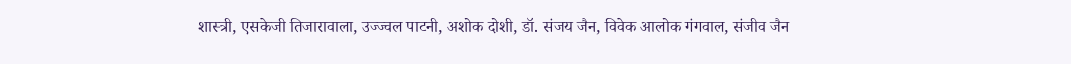शास्त्री, एसकेजी तिजारावाला, उज्ज्वल पाटनी, अशोक दोशी, डॉ. संजय जैन, विवेक आलोक गंगवाल, संजीव जैन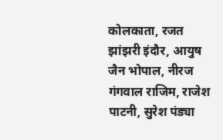कोलकाता, रजत झांझरी इंदौर, आयुष जैन भोपाल, नीरज गंगवाल राजिम, राजेश पाटनी, सुरेश पंड्या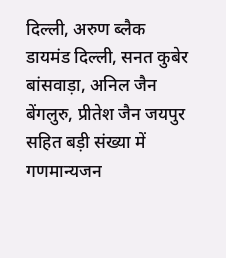दिल्ली, अरुण ब्लैक डायमंड दिल्ली, सनत कुबेर बांसवाड़ा, अनिल जैन बेंगलुरु, प्रीतेश जैन जयपुर सहित बड़ी संख्या में गणमान्यजन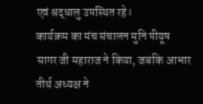एवं श्रद्धालु उपस्थित रहे।
कार्यक्रम का मंच संचालन मुनि पीयूष सागर जी महाराज ने किया, जबकि आभार तीर्थ अध्यक्ष ने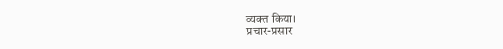व्यक्त किया।
प्रचार-प्रसार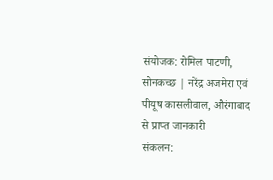संयोजक: रोमिल पाटणी, सोनकच्छ | नरेंद्र अजमेरा एवं पीयूष कासलीवाल, औरंगाबाद से प्राप्त जानकारी
संकलन: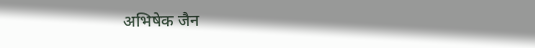अभिषेक जैन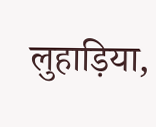लुहाड़िया,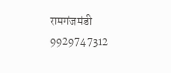रामगंजमंडी 9929747312